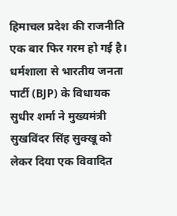हिमाचल प्रदेश की राजनीति एक बार फिर गरम हो गई है। धर्मशाला से भारतीय जनता पार्टी (BJP) के विधायक सुधीर शर्मा ने मुख्यमंत्री सुखविंदर सिंह सुक्खू को लेकर दिया एक विवादित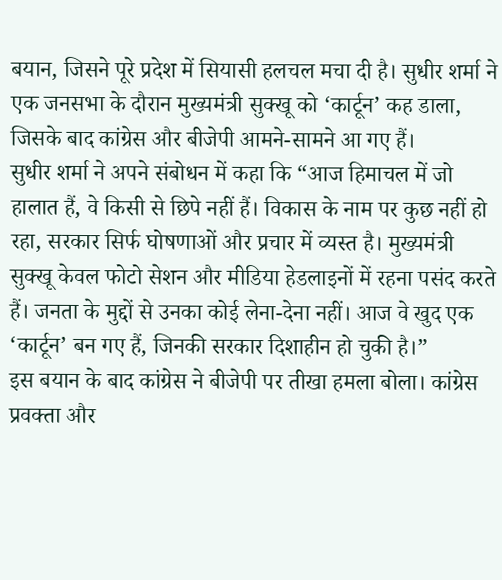बयान, जिसने पूरे प्रदेश में सियासी हलचल मचा दी है। सुधीर शर्मा ने एक जनसभा के दौरान मुख्यमंत्री सुक्खू को ‘कार्टून’ कह डाला, जिसके बाद कांग्रेस और बीजेपी आमने-सामने आ गए हैं।
सुधीर शर्मा ने अपने संबोधन में कहा कि “आज हिमाचल में जो हालात हैं, वे किसी से छिपे नहीं हैं। विकास के नाम पर कुछ नहीं हो रहा, सरकार सिर्फ घोषणाओं और प्रचार में व्यस्त है। मुख्यमंत्री सुक्खू केवल फोटो सेशन और मीडिया हेडलाइनों में रहना पसंद करते हैं। जनता के मुद्दों से उनका कोई लेना-देना नहीं। आज वे खुद एक ‘कार्टून’ बन गए हैं, जिनकी सरकार दिशाहीन हो चुकी है।”
इस बयान के बाद कांग्रेस ने बीजेपी पर तीखा हमला बोला। कांग्रेस प्रवक्ता और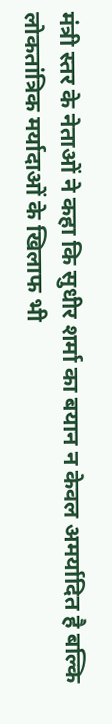मंत्री स्तर के नेताओं ने कहा कि सुधीर शर्मा का बयान न केवल अमर्यादित है बल्कि लोकतांत्रिक मर्यादाओं के खिलाफ भी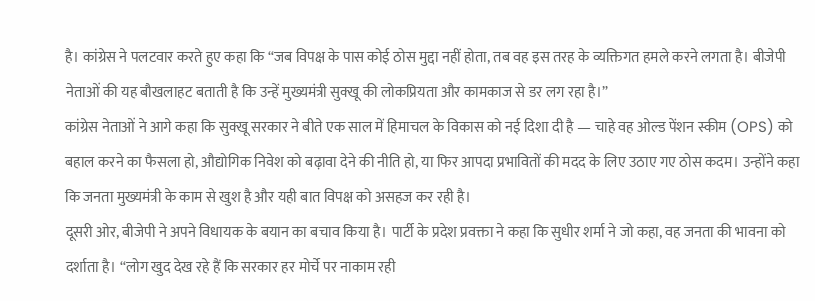है। कांग्रेस ने पलटवार करते हुए कहा कि “जब विपक्ष के पास कोई ठोस मुद्दा नहीं होता, तब वह इस तरह के व्यक्तिगत हमले करने लगता है। बीजेपी नेताओं की यह बौखलाहट बताती है कि उन्हें मुख्यमंत्री सुक्खू की लोकप्रियता और कामकाज से डर लग रहा है।”
कांग्रेस नेताओं ने आगे कहा कि सुक्खू सरकार ने बीते एक साल में हिमाचल के विकास को नई दिशा दी है — चाहे वह ओल्ड पेंशन स्कीम (OPS) को बहाल करने का फैसला हो, औद्योगिक निवेश को बढ़ावा देने की नीति हो, या फिर आपदा प्रभावितों की मदद के लिए उठाए गए ठोस कदम। उन्होंने कहा कि जनता मुख्यमंत्री के काम से खुश है और यही बात विपक्ष को असहज कर रही है।
दूसरी ओर, बीजेपी ने अपने विधायक के बयान का बचाव किया है। पार्टी के प्रदेश प्रवक्ता ने कहा कि सुधीर शर्मा ने जो कहा, वह जनता की भावना को दर्शाता है। “लोग खुद देख रहे हैं कि सरकार हर मोर्चे पर नाकाम रही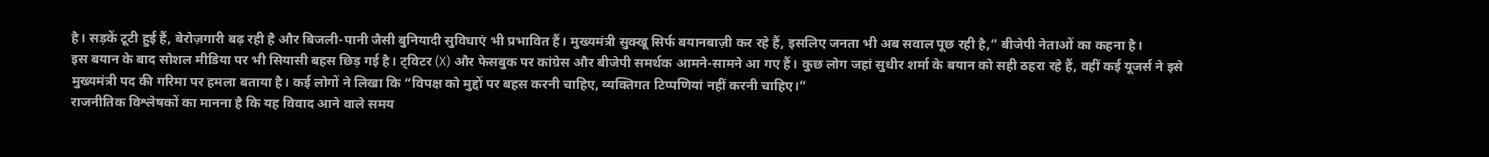है। सड़कें टूटी हुई हैं, बेरोज़गारी बढ़ रही है और बिजली-पानी जैसी बुनियादी सुविधाएं भी प्रभावित हैं। मुख्यमंत्री सुक्खू सिर्फ बयानबाज़ी कर रहे हैं, इसलिए जनता भी अब सवाल पूछ रही है,” बीजेपी नेताओं का कहना है।
इस बयान के बाद सोशल मीडिया पर भी सियासी बहस छिड़ गई है। ट्विटर (X) और फेसबुक पर कांग्रेस और बीजेपी समर्थक आमने-सामने आ गए हैं। कुछ लोग जहां सुधीर शर्मा के बयान को सही ठहरा रहे हैं, वहीं कई यूजर्स ने इसे मुख्यमंत्री पद की गरिमा पर हमला बताया है। कई लोगों ने लिखा कि “विपक्ष को मुद्दों पर बहस करनी चाहिए, व्यक्तिगत टिप्पणियां नहीं करनी चाहिए।”
राजनीतिक विश्लेषकों का मानना है कि यह विवाद आने वाले समय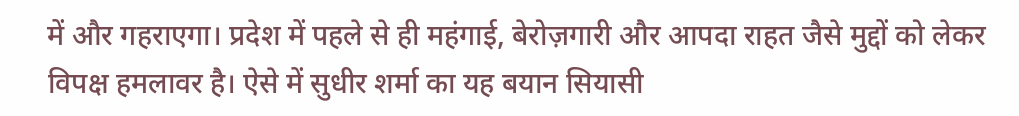में और गहराएगा। प्रदेश में पहले से ही महंगाई, बेरोज़गारी और आपदा राहत जैसे मुद्दों को लेकर विपक्ष हमलावर है। ऐसे में सुधीर शर्मा का यह बयान सियासी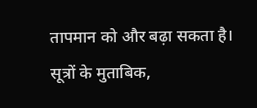तापमान को और बढ़ा सकता है।
सूत्रों के मुताबिक,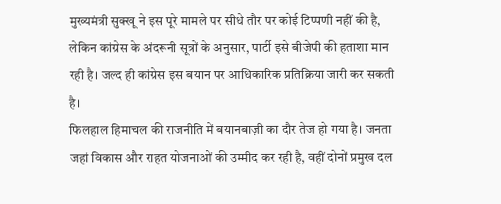मुख्यमंत्री सुक्खू ने इस पूरे मामले पर सीधे तौर पर कोई टिप्पणी नहीं की है, लेकिन कांग्रेस के अंदरूनी सूत्रों के अनुसार, पार्टी इसे बीजेपी की हताशा मान रही है। जल्द ही कांग्रेस इस बयान पर आधिकारिक प्रतिक्रिया जारी कर सकती है।
फिलहाल हिमाचल की राजनीति में बयानबाज़ी का दौर तेज हो गया है। जनता जहां विकास और राहत योजनाओं की उम्मीद कर रही है, वहीं दोनों प्रमुख दल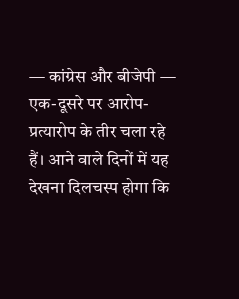— कांग्रेस और बीजेपी — एक-दूसरे पर आरोप-प्रत्यारोप के तीर चला रहे हैं। आने वाले दिनों में यह देखना दिलचस्प होगा कि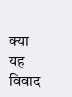क्या यह विवाद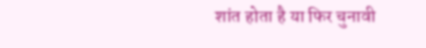शांत होता है या फिर चुनावी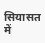सियासत में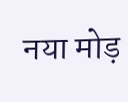नया मोड़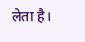लेता है।